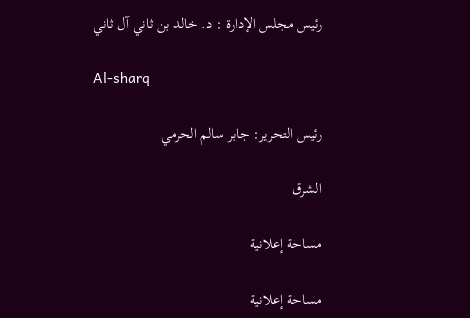رئيس مجلس الإدارة : د. خالد بن ثاني آل ثاني

Al-sharq

رئيس التحرير: جابر سالم الحرمي

الشرق

مساحة إعلانية

مساحة إعلانية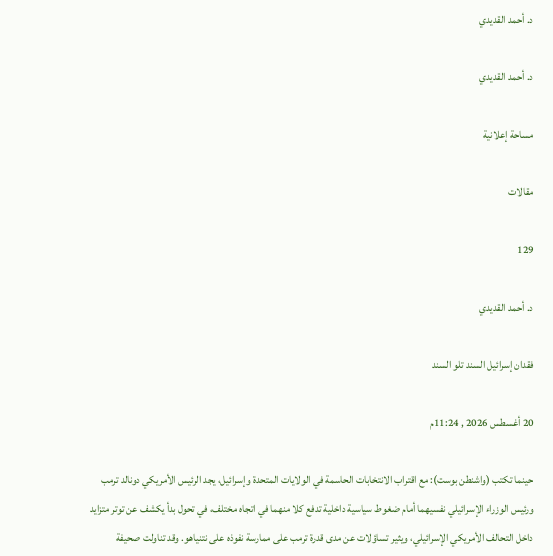د. أحمد القديدي

د. أحمد القديدي

مساحة إعلانية

مقالات

129

د. أحمد القديدي

فقدان إسرائيل السند تلو السند

20 أغسطس 2026 , 11:24م

حينما تكتب (واشنطن بوست): مع اقتراب الانتخابات الحاسمة في الولايات المتحدة وإسرائيل، يجد الرئيس الأمريكي دونالد ترمب ورئيس الوزراء الإسرائيلي نفسيهما أمام ضغوط سياسية داخلية تدفع كلا منهما في اتجاه مختلف، في تحول بدأ يكشف عن توتر متزايد داخل التحالف الأمريكي الإسرائيلي، ويثير تساؤلات عن مدى قدرة ترمب على ممارسة نفوذه على نتنياهو. وقد تناولت صحيفة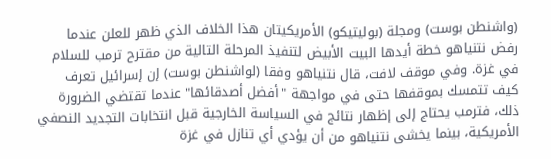(واشنطن بوست) ومجلة (بوليتيكو) الأمريكيتان هذا الخلاف الذي ظهر للعلن عندما رفض نتنياهو خطة أيدها البيت الأبيض لتنفيذ المرحلة التالية من مقترح ترمب للسلام في غزة. وفي موقف لافت، قال نتنياهو وفقا (لواشنطن بوست) إن إسرائيل تعرف كيف تتمسك بموقفها حتى في مواجهة "أفضل أصدقائها" عندما تقتضي الضرورة ذلك، فترمب يحتاج إلى إظهار نتائج في السياسة الخارجية قبل انتخابات التجديد النصفي الأمريكية، بينما يخشى نتنياهو من أن يؤدي أي تنازل في غزة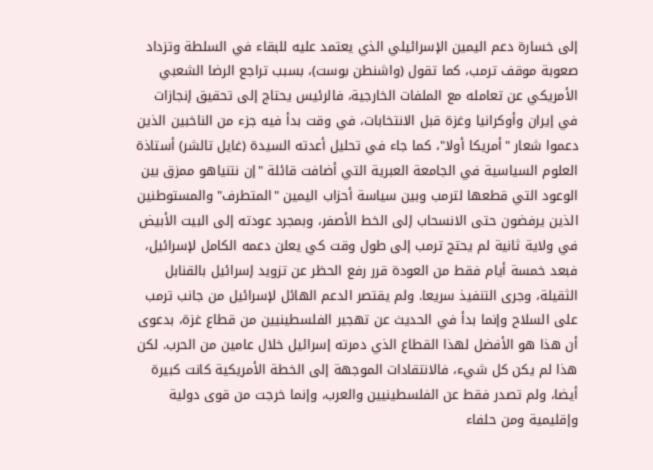إلى خسارة دعم اليمين الإسرائيلي الذي يعتمد عليه للبقاء في السلطة وتزداد صعوبة موقف ترمب، كما تقول (واشنطن بوست)، بسبب تراجع الرضا الشعبي الأمريكي عن تعامله مع الملفات الخارجية، فالرئيس يحتاج إلى تحقيق إنجازات في إيران وأوكرانيا وغزة قبل الانتخابات، في وقت بدأ فيه جزء من الناخبين الذين دعموا شعار "أمريكا أولا"، كما جاء في تحليل أعدته السيدة (غايل تالشر) أستاذة العلوم السياسية في الجامعة العبرية التي أضافت قائلة "إن نتنياهو ممزق بين الوعود التي قطعها لترمب وبين سياسة أحزاب اليمين "المتطرف" والمستوطنين الذين يرفضون حتى الانسحاب إلى الخط الأصفر، وبمجرد عودته إلى البيت الأبيض في ولاية ثانية لم يحتج ترمب إلى طول وقت كي يعلن دعمه الكامل لإسرائيل، فبعد خمسة أيام فقط من العودة قرر رفع الحظر عن تزويد إسرائيل بالقنابل الثقيلة، وجرى التنفيذ سريعا. ولم يقتصر الدعم الهائل لإسرائيل من جانب ترمب على السلاح وإنما بدأ في الحديث عن تهجير الفلسطينيين من قطاع غزة، بدعوى أن هذا هو الأفضل لهذا القطاع الذي دمرته إسرائيل خلال عامين من الحرب. لكن هذا لم يكن كل شيء، فالانتقادات الموجهة إلى الخطة الأمريكية كانت كبيرة أيضا، ولم تصدر فقط عن الفلسطينيين والعرب، وإنما خرجت من قوى دولية وإقليمية ومن حلفاء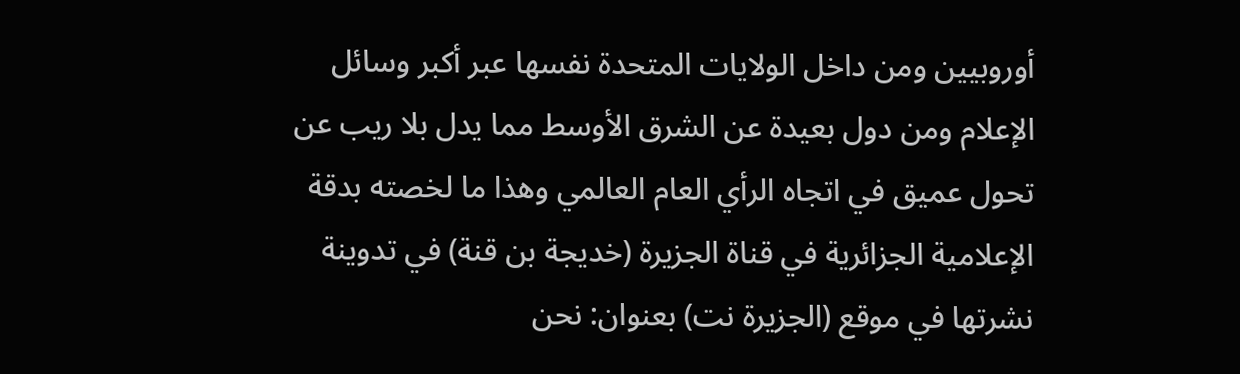أوروبيين ومن داخل الولايات المتحدة نفسها عبر أكبر وسائل الإعلام ومن دول بعيدة عن الشرق الأوسط مما يدل بلا ريب عن تحول عميق في اتجاه الرأي العام العالمي وهذا ما لخصته بدقة الإعلامية الجزائرية في قناة الجزيرة (خديجة بن قنة) في تدوينة نشرتها في موقع (الجزيرة نت) بعنوان: نحن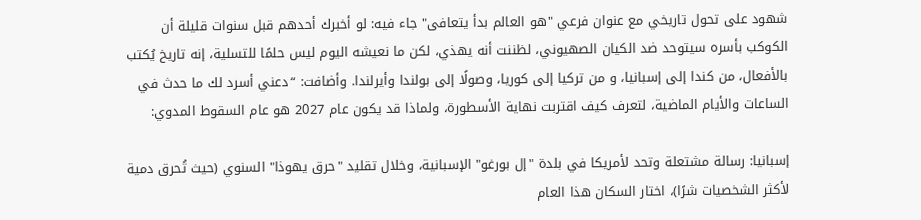شهود على تحول تاريخي مع عنوان فرعي "هو العالم بدأ يتعافى" جاء فيه: لو أخبرك أحدهم قبل سنوات قليلة أن الكوكب بأسره سيتوحد ضد الكيان الصهيوني، لظننت أنه يهذي، لكن ما نعيشه اليوم ليس حلمًا للتسلية، إنه تاريخ يُكتب بالأفعال، من كندا إلى إسبانيا، و من تركيا إلى كوريا، وصولًا إلى بولندا وأيرلندا. وأضافت: “دعني أسرد لك ما حدث في الساعات والأيام الماضية، لتعرف كيف اقتربت نهاية الأسطورة، ولماذا قد يكون عام 2027 هو عام السقوط المدوي:

إسبانيا: رسالة مشتعلة وتحد لأمريكا في بلدة "إل بورغو" الإسبانية، وخلال تقليد "حرق يهوذا" السنوي (حيث تُحرق دمية لأكثر الشخصيات شرًا)، اختار السكان هذا العام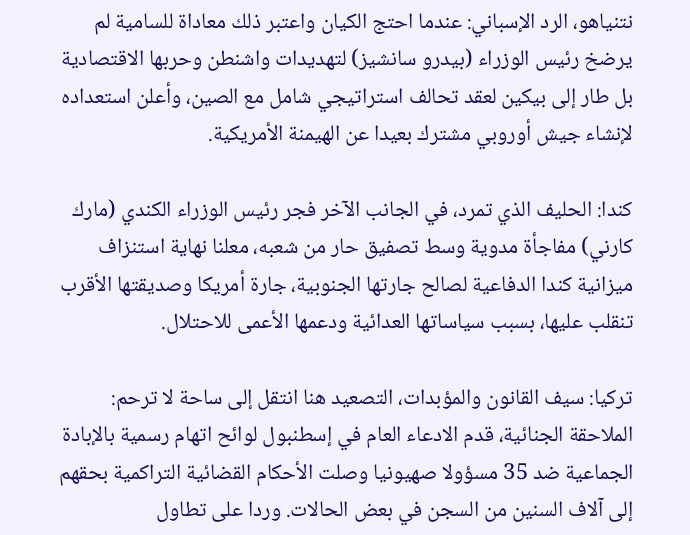نتنياهو، الرد الإسباني: عندما احتج الكيان واعتبر ذلك معاداة للسامية لم يرضخ رئيس الوزراء (بيدرو سانشيز) لتهديدات واشنطن وحربها الاقتصادية بل طار إلى بيكين لعقد تحالف استراتيجي شامل مع الصين، وأعلن استعداده لإنشاء جيش أوروبي مشترك بعيدا عن الهيمنة الأمريكية.

كندا: الحليف الذي تمرد، في الجانب الآخر فجر رئيس الوزراء الكندي (مارك كارني) مفاجأة مدوية وسط تصفيق حار من شعبه، معلنا نهاية استنزاف ميزانية كندا الدفاعية لصالح جارتها الجنوبية، جارة أمريكا وصديقتها الأقرب تنقلب عليها، بسبب سياساتها العدائية ودعمها الأعمى للاحتلال.

تركيا: سيف القانون والمؤبدات، التصعيد هنا انتقل إلى ساحة لا ترحم: الملاحقة الجنائية، قدم الادعاء العام في إسطنبول لوائح اتهام رسمية بالإبادة الجماعية ضد 35 مسؤولا صهيونيا وصلت الأحكام القضائية التراكمية بحقهم إلى آلاف السنين من السجن في بعض الحالات. وردا على تطاول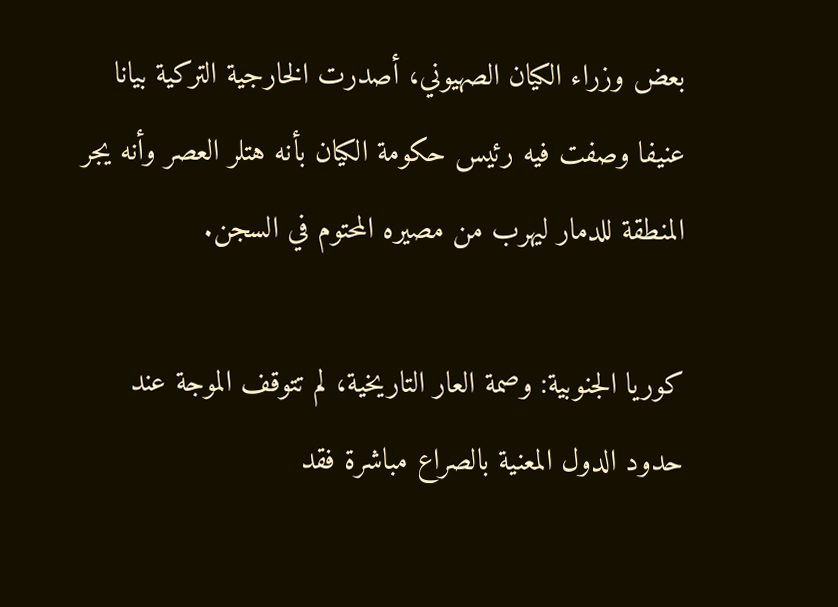بعض وزراء الكيان الصهيوني، أصدرت الخارجية التركية بيانا عنيفا وصفت فيه رئيس حكومة الكيان بأنه هتلر العصر وأنه يجر المنطقة للدمار ليهرب من مصيره المحتوم في السجن.

كوريا الجنوبية: وصمة العار التاريخية، لم تتوقف الموجة عند حدود الدول المعنية بالصراع مباشرة فقد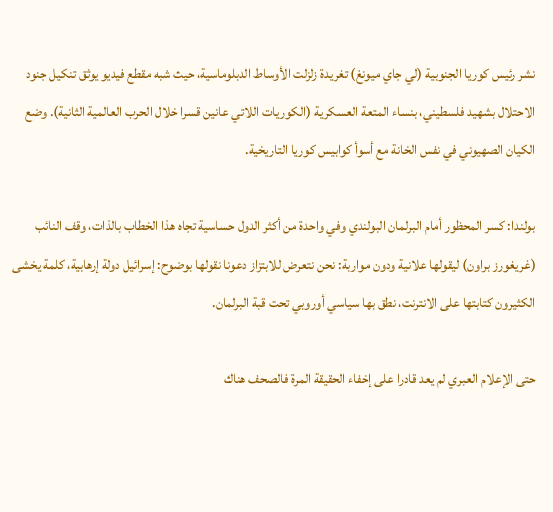نشر رئيس كوريا الجنوبية (لي جاي ميونغ) تغريدة زلزلت الأوساط الدبلوماسية، حيث شبه مقطع فيديو يوثق تنكيل جنود الاحتلال بشهيد فلسطيني، بنساء المتعة العسكرية (الكوريات اللاتي عانين قسرا خلال الحرب العالمية الثانية). وضع الكيان الصهيوني في نفس الخانة مع أسوأ كوابيس كوريا التاريخية.

بولندا: كسر المحظور أمام البرلمان البولندي وفي واحدة من أكثر الدول حساسية تجاه هذا الخطاب بالذات، وقف النائب (غريغورز براون) ليقولها علانية ودون مواربة: نحن نتعرض للابتزاز دعونا نقولها بوضوح: إسرائيل دولة إرهابية، كلمة يخشى الكثيرون كتابتها على الانترنت، نطق بها سياسي أوروبي تحت قبة البرلمان.

حتى الإعلام العبري لم يعد قادرا على إخفاء الحقيقة المرة فالصحف هناك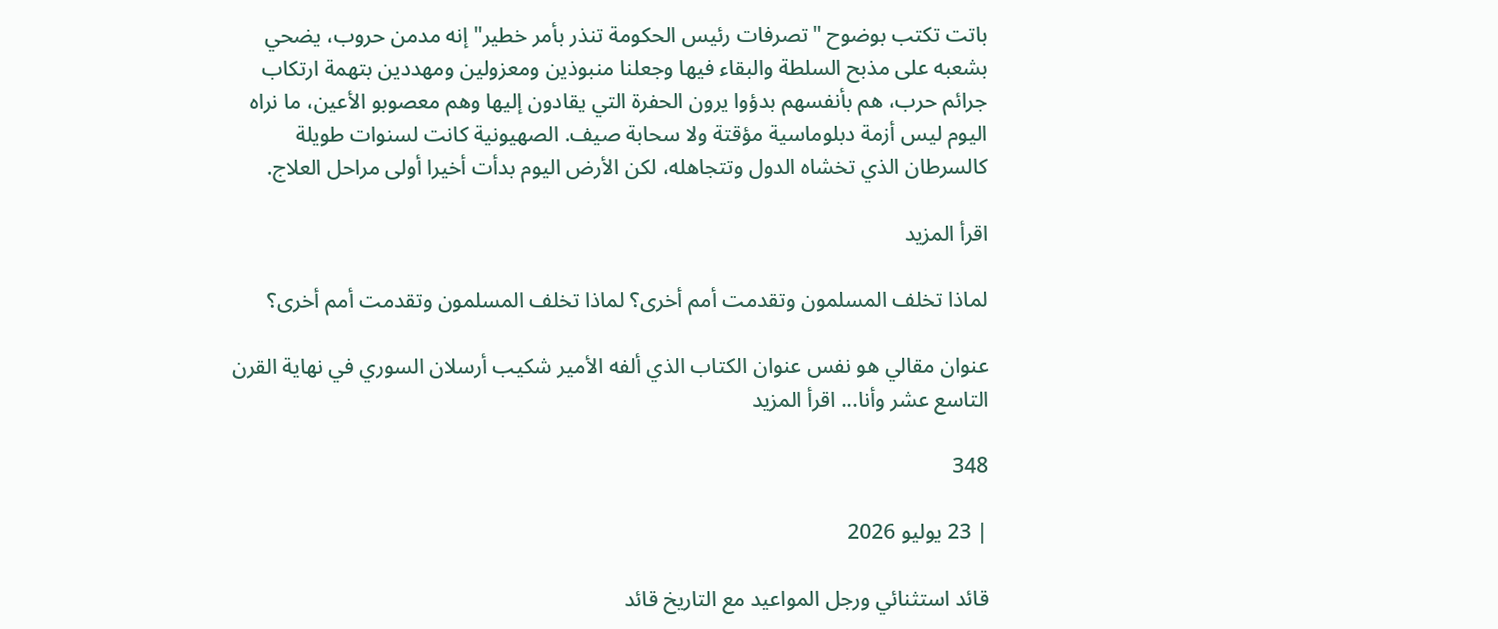باتت تكتب بوضوح "تصرفات رئيس الحكومة تنذر بأمر خطير" إنه مدمن حروب، يضحي بشعبه على مذبح السلطة والبقاء فيها وجعلنا منبوذين ومعزولين ومهددين بتهمة ارتكاب جرائم حرب، هم بأنفسهم بدؤوا يرون الحفرة التي يقادون إليها وهم معصوبو الأعين، ما نراه اليوم ليس أزمة دبلوماسية مؤقتة ولا سحابة صيف. الصهيونية كانت لسنوات طويلة كالسرطان الذي تخشاه الدول وتتجاهله، لكن الأرض اليوم بدأت أخيرا أولى مراحل العلاج.

اقرأ المزيد

لماذا تخلف المسلمون وتقدمت أمم أخرى؟ لماذا تخلف المسلمون وتقدمت أمم أخرى؟

عنوان مقالي هو نفس عنوان الكتاب الذي ألفه الأمير شكيب أرسلان السوري في نهاية القرن التاسع عشر وأنا... اقرأ المزيد

348

| 23 يوليو 2026

قائد استثنائي ورجل المواعيد مع التاريخ قائد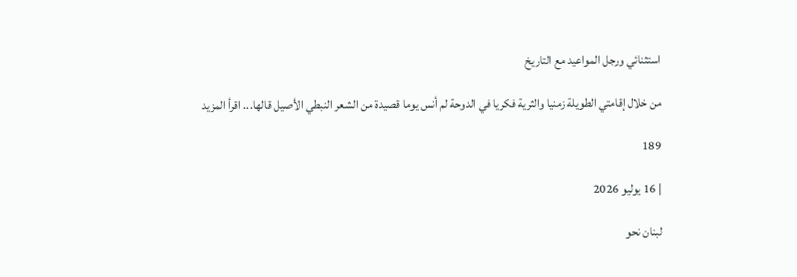استثنائي ورجل المواعيد مع التاريخ

من خلال إقامتي الطويلة زمنيا والثرية فكريا في الدوحة لم أنس يوما قصيدة من الشعر النبطي الأصيل قالها... اقرأ المزيد

189

| 16 يوليو 2026

لبنان نحو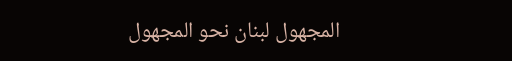المجهول لبنان نحو المجهول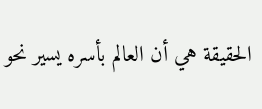الحقيقة هي أن العالم بأسره يسير نحو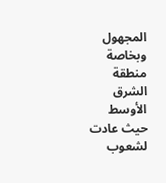المجهول وبخاصة منطقة الشرق الأوسط حيث عادت لشعوب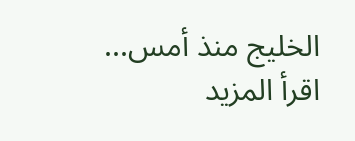الخليج منذ أمس... اقرأ المزيد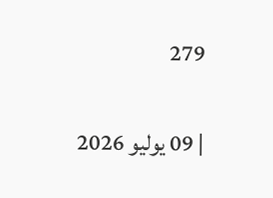279

| 09 يوليو 2026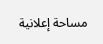مساحة إعلانية